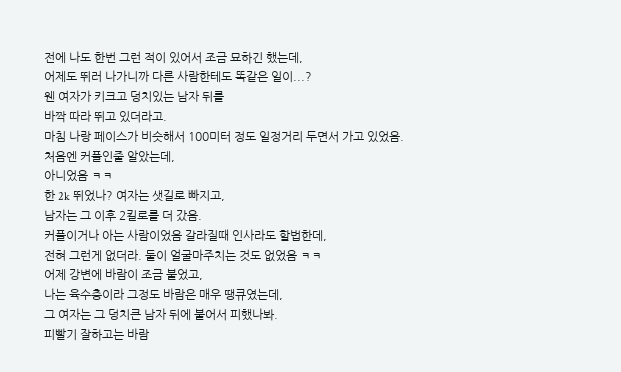전에 나도 한번 그런 적이 있어서 조금 묘하긴 했는데,
어제도 뛰러 나가니까 다른 사람한테도 똑같은 일이...?
웬 여자가 키크고 덩치있는 남자 뒤를
바짝 따라 뛰고 있더라고.
마침 나랑 페이스가 비슷해서 100미터 정도 일정거리 두면서 가고 있었음.
처음엔 커플인줄 알았는데,
아니었음 ㅋㅋ
한 2k 뛰었나? 여자는 샛길로 빠지고,
남자는 그 이후 2킬로를 더 갔음.
커플이거나 아는 사람이었음 갈라질때 인사라도 할법한데,
전혀 그런게 없더라. 둘이 얼굴마주치는 것도 없었음 ㅋㅋ
어제 강변에 바람이 조금 불었고,
나는 육수충이라 그정도 바람은 매우 땡큐였는데,
그 여자는 그 덩치큰 남자 뒤에 붙어서 피했나봐.
피빨기 잘하고는 바람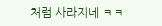처럼 사라지네 ㅋㅋ